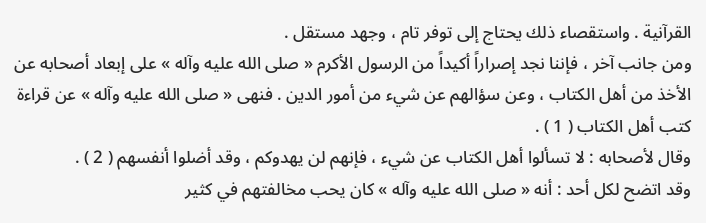القرآنية . واستقصاء ذلك يحتاج إلى توفر تام ، وجهد مستقل .
ومن جانب آخر ، فإننا نجد إصراراً أكيداً من الرسول الأكرم « صلى الله عليه وآله » على إبعاد أصحابه عن الأخذ من أهل الكتاب ، وعن سؤالهم عن شيء من أمور الدين . فنهى « صلى الله عليه وآله » عن قراءة كتب أهل الكتاب ( 1 ) .
وقال لأصحابه : لا تسألوا أهل الكتاب عن شيء ، فإنهم لن يهدوكم ، وقد أضلوا أنفسهم ( 2 ) .
وقد اتضح لكل أحد : أنه « صلى الله عليه وآله » كان يحب مخالفتهم في كثير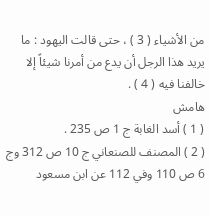من الأشياء ( 3 ) ، حتى قالت اليهود : ما يريد هذا الرجل أن يدع من أمرنا شيئاً إلا خالفنا فيه ( 4 ) .
هامش
( 1 ) أسد الغابة ج 1 ص 235 .
( 2 ) المصنف للصنعاني ج 10 ص 312 وج 6 ص 110 وفي 112 عن ابن مسعود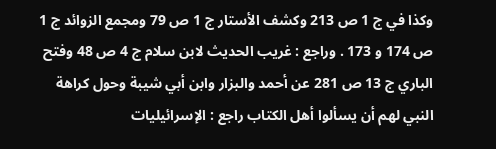وكذا في ج 1 ص 213 وكشف الأستار ج 1 ص 79 ومجمع الزوائد ج 1 ص 174 و 173 . وراجع : غريب الحديث لابن سلام ج 4 ص 48 وفتح الباري ج 13 ص 281 عن أحمد والبزار وابن أبي شيبة وحول كراهة النبي لهم أن يسألوا أهل الكتاب راجع : الإسرائيليات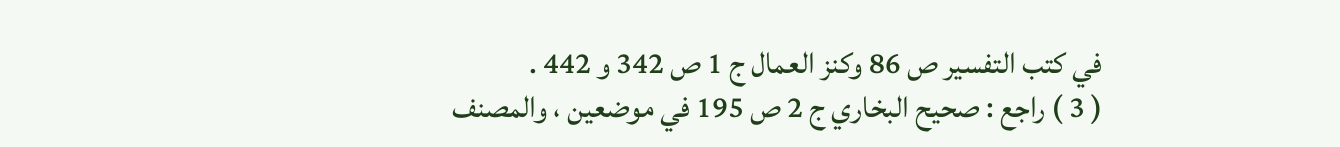في كتب التفسير ص 86 وكنز العمال ج 1 ص 342 و 442 .
( 3 ) راجع : صحيح البخاري ج 2 ص 195 في موضعين ، والمصنف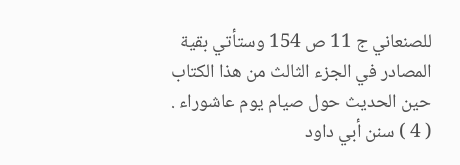للصنعاني ج 11 ص 154 وستأتي بقية المصادر في الجزء الثالث من هذا الكتاب حين الحديث حول صيام يوم عاشوراء .
( 4 ) سنن أبي داود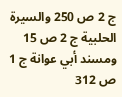ج 2 ص 250 والسيرة الحلبية ج 2 ص 15 ومسند أبي عوانة ج 1 ص 312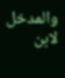والمدخل لابن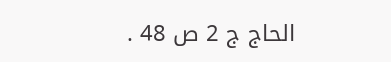الحاج ج 2 ص 48 .